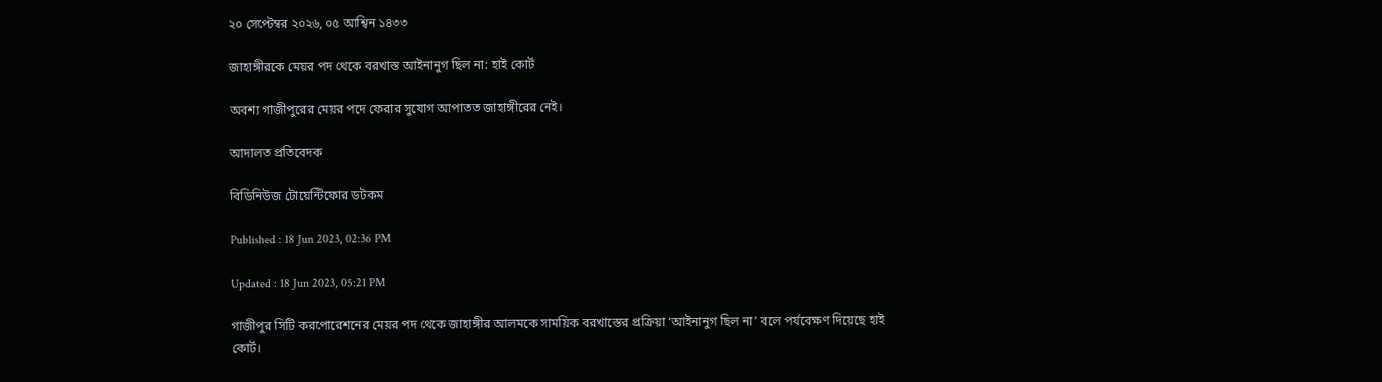২০ সেপ্টেম্বর ২০২৬, ০৫ আশ্বিন ১৪৩৩

জাহাঙ্গীরকে মেয়র পদ থেকে বরখাস্ত আইনানুগ ছিল না: হাই কোর্ট

অবশ্য গাজীপুরের মেয়র পদে ফেরার সুযোগ আপাতত জাহাঙ্গীরের নেই।

আদালত প্রতিবেদক

বিডিনিউজ টোয়েন্টিফোর ডটকম

Published : 18 Jun 2023, 02:36 PM

Updated : 18 Jun 2023, 05:21 PM

গাজীপুর সিটি করপোরেশনের মেয়র পদ থেকে জাহাঙ্গীর আলমকে সাময়িক বরখাস্তের প্রক্রিয়া ‘আইনানুগ ছিল না’ বলে পর্যবেক্ষণ দিয়েছে হাই কোর্ট।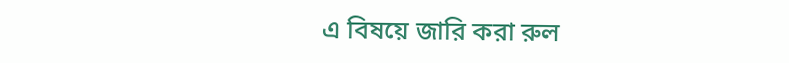এ বিষয়ে জারি করা রুল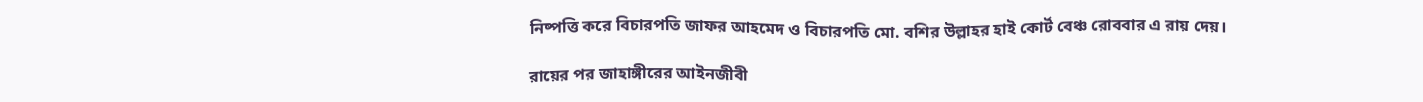নিষ্পত্তি করে বিচারপতি জাফর আহমেদ ও বিচারপতি মো. বশির উল্লাহর হাই কোর্ট বেঞ্চ রোববার এ রায় দেয়।

রায়ের পর জাহাঙ্গীরের আইনজীবী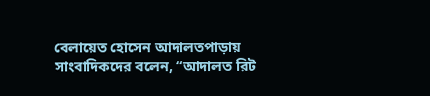বেলায়েত হোসেন আদালতপাড়ায় সাংবাদিকদের বলেন, “আদালত রিট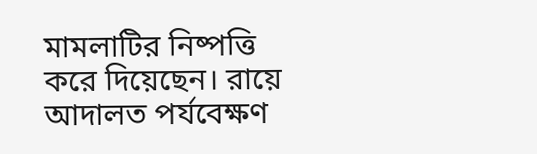মামলাটির নিষ্পত্তি করে দিয়েছেন। রায়ে আদালত পর্যবেক্ষণ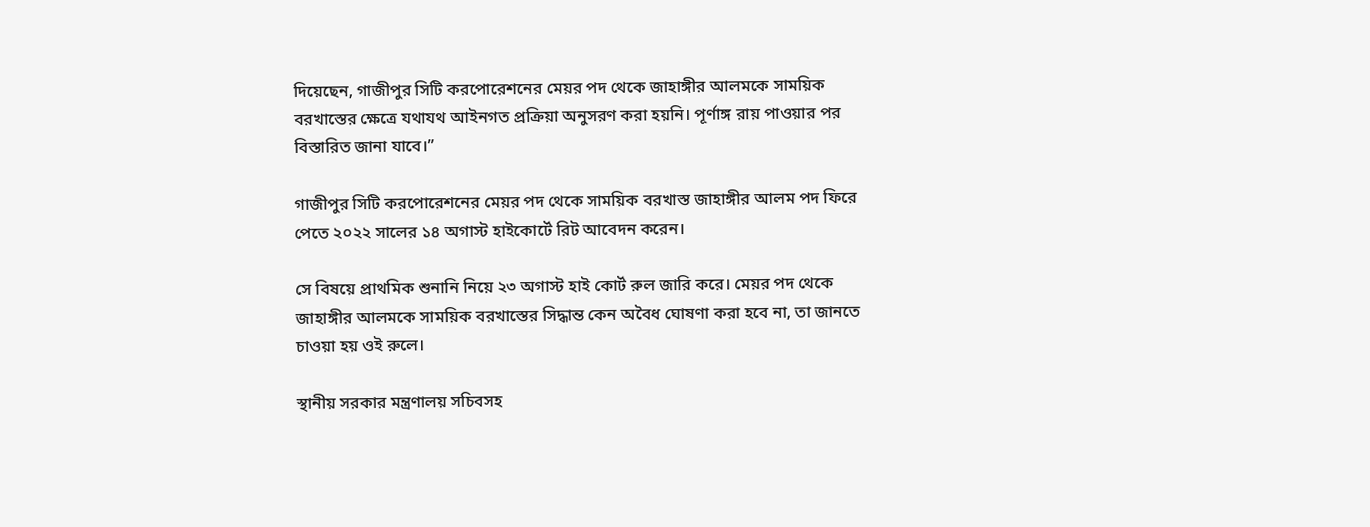দিয়েছেন, গাজীপুর সিটি করপোরেশনের মেয়র পদ থেকে জাহাঙ্গীর আলমকে সাময়িক বরখাস্তের ক্ষেত্রে যথাযথ আইনগত প্রক্রিয়া অনুসরণ করা হয়নি। পূর্ণাঙ্গ রায় পাওয়ার পর বিস্তারিত জানা যাবে।”

গাজীপুর সিটি করপোরেশনের মেয়র পদ থেকে সাময়িক বরখাস্ত জাহাঙ্গীর আলম পদ ফিরে পেতে ২০২২ সালের ১৪ অগাস্ট হাইকোর্টে রিট আবেদন করেন।

সে বিষয়ে প্রাথমিক শুনানি নিয়ে ২৩ অগাস্ট হাই কোর্ট রুল জারি করে। মেয়র পদ থেকে জাহাঙ্গীর আলমকে সাময়িক বরখাস্তের সিদ্ধান্ত কেন অবৈধ ঘোষণা করা হবে না, তা জানতে চাওয়া হয় ওই রুলে।

স্থানীয় সরকার মন্ত্রণালয় সচিবসহ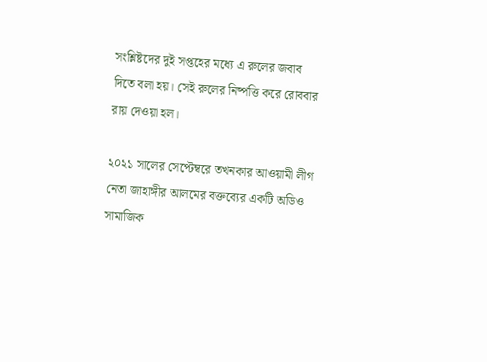সংশ্লিষ্টদের দুই সপ্তহের মধ্যে এ রুলের জবাব দিতে বলা হয়। সেই রুলের নিষ্পত্তি করে রোববার রায় দেওয়া হল।

২০২১ সালের সেপ্টেম্বরে তখনকার আওয়ামী লীগ নেতা জাহাঙ্গীর আলমের বক্তব্যের একটি অডিও সামাজিক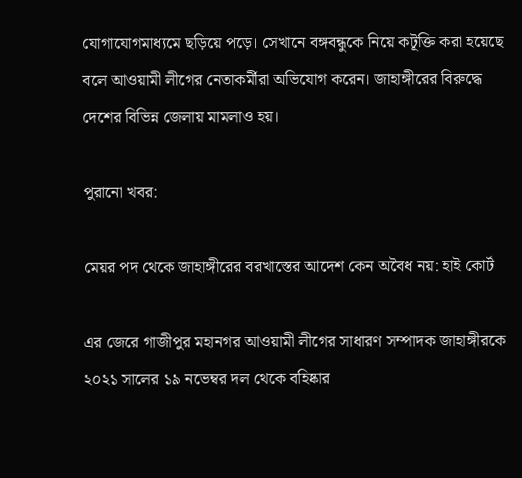যোগাযোগমাধ্যমে ছড়িয়ে পড়ে। সেখানে বঙ্গবন্ধুকে নিয়ে কটূক্তি করা হয়েছে বলে আওয়ামী লীগের নেতাকর্মীরা অভিযোগ করেন। জাহাঙ্গীরের বিরুদ্ধে দেশের বিভিন্ন জেলায় মামলাও হয়।

পুরানো খবর:

মেয়র পদ থেকে জাহাঙ্গীরের বরখাস্তের আদেশ কেন অবৈধ নয়: হাই কোর্ট

এর জেরে গাজীপুর মহানগর আওয়ামী লীগের সাধারণ সম্পাদক জাহাঙ্গীরকে ২০২১ সালের ১৯ নভেম্বর দল থেকে বহিষ্কার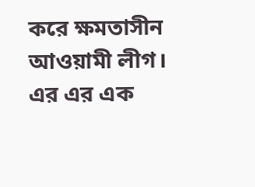করে ক্ষমতাসীন আওয়ামী লীগ। এর এর এক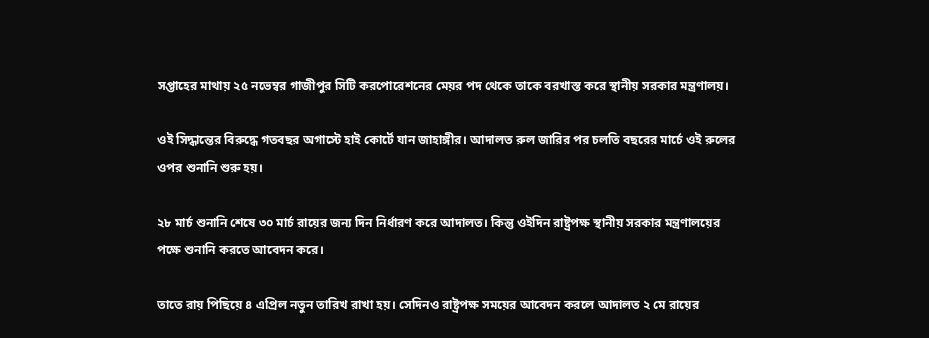সপ্তাহের মাথায় ২৫ নভেম্বর গাজীপুর সিটি করপোরেশনের মেয়র পদ থেকে তাকে বরখাস্ত করে স্থানীয় সরকার মন্ত্রণালয়।

ওই সিদ্ধান্তের বিরুদ্ধে গতবছর অগাস্টে হাই কোর্টে যান জাহাঙ্গীর। আদালত রুল জারির পর চলতি বছরের মার্চে ওই রুলের ওপর শুনানি শুরু হয়।

২৮ মার্চ শুনানি শেষে ৩০ মার্চ রায়ের জন্য দিন নির্ধারণ করে আদালত। কিন্তু ওইদিন রাষ্ট্রপক্ষ স্থানীয় সরকার মন্ত্রণালয়ের পক্ষে শুনানি করতে আবেদন করে।

তাতে রায় পিছিয়ে ৪ এপ্রিল নতুন তারিখ রাখা হয়। সেদিনও রাষ্ট্রপক্ষ সময়ের আবেদন করলে আদালত ২ মে রায়ের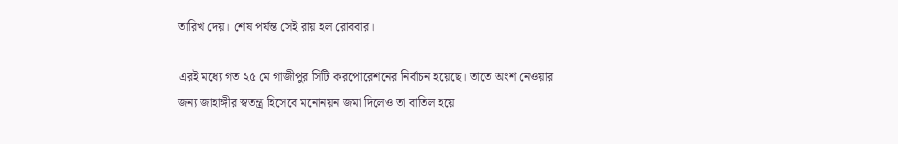তারিখ দেয়। শেষ পর্যন্ত সেই রায় হল রোববার।

এরই মধ্যে গত ২৫ মে গাজীপুর সিটি করপোরেশনের নির্বাচন হয়েছে। তাতে অংশ নেওয়ার জন্য জাহাঙ্গীর স্বতন্ত্র হিসেবে মনোনয়ন জমা দিলেও তা বাতিল হয়ে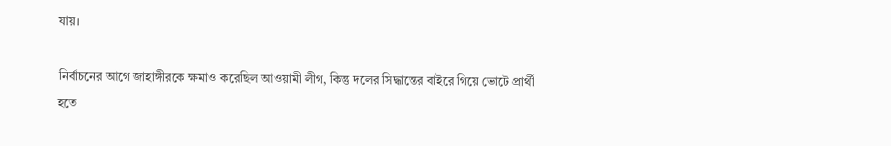যায়।

নির্বাচনের আগে জাহাঙ্গীরকে ক্ষমাও করেছিল আওয়ামী লীগ, কিন্তু দলের সিদ্ধান্তের বাইরে গিয়ে ভোটে প্রার্থী হতে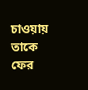চাওয়ায় তাকে ফের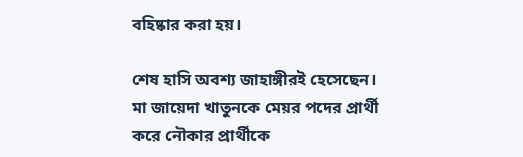বহিষ্কার করা হয়।

শেষ হাসি অবশ্য জাহাঙ্গীরই হেসেছেন। মা জায়েদা খাতুনকে মেয়র পদের প্রার্থী করে নৌকার প্রার্থীকে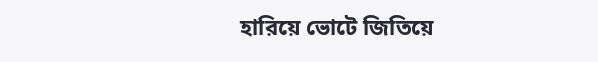হারিয়ে ভোটে জিতিয়ে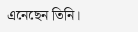এনেছেন তিনি।